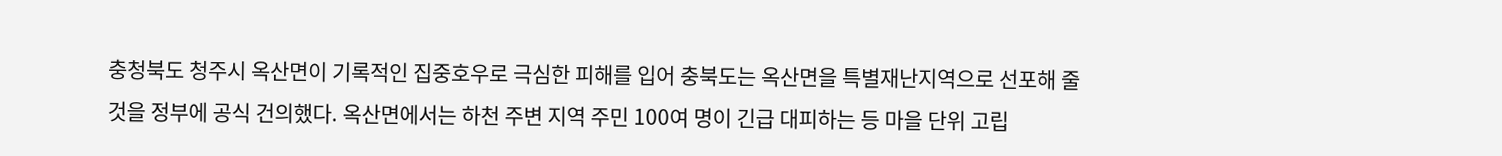충청북도 청주시 옥산면이 기록적인 집중호우로 극심한 피해를 입어 충북도는 옥산면을 특별재난지역으로 선포해 줄 것을 정부에 공식 건의했다. 옥산면에서는 하천 주변 지역 주민 100여 명이 긴급 대피하는 등 마을 단위 고립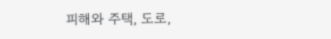피해와 주택, 도로,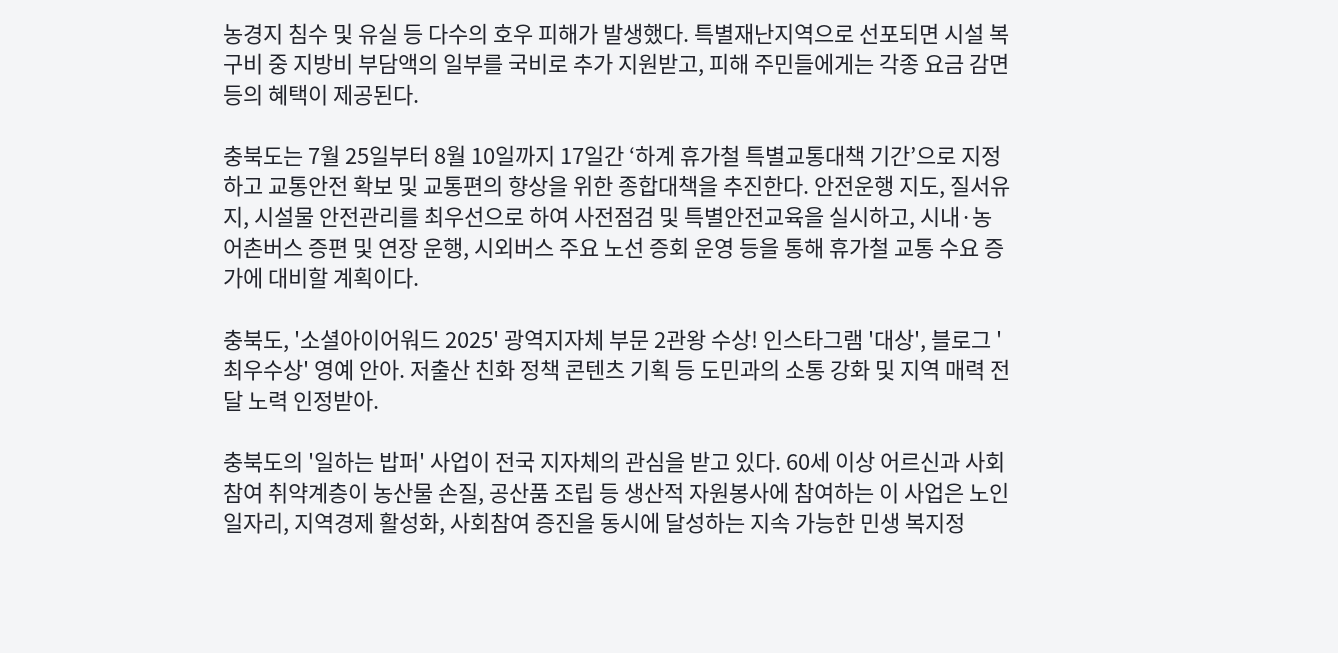농경지 침수 및 유실 등 다수의 호우 피해가 발생했다. 특별재난지역으로 선포되면 시설 복구비 중 지방비 부담액의 일부를 국비로 추가 지원받고, 피해 주민들에게는 각종 요금 감면 등의 혜택이 제공된다.

충북도는 7월 25일부터 8월 10일까지 17일간 ‘하계 휴가철 특별교통대책 기간’으로 지정하고 교통안전 확보 및 교통편의 향상을 위한 종합대책을 추진한다. 안전운행 지도, 질서유지, 시설물 안전관리를 최우선으로 하여 사전점검 및 특별안전교육을 실시하고, 시내·농어촌버스 증편 및 연장 운행, 시외버스 주요 노선 증회 운영 등을 통해 휴가철 교통 수요 증가에 대비할 계획이다.

충북도, '소셜아이어워드 2025' 광역지자체 부문 2관왕 수상! 인스타그램 '대상', 블로그 '최우수상' 영예 안아. 저출산 친화 정책 콘텐츠 기획 등 도민과의 소통 강화 및 지역 매력 전달 노력 인정받아.

충북도의 '일하는 밥퍼' 사업이 전국 지자체의 관심을 받고 있다. 60세 이상 어르신과 사회참여 취약계층이 농산물 손질, 공산품 조립 등 생산적 자원봉사에 참여하는 이 사업은 노인 일자리, 지역경제 활성화, 사회참여 증진을 동시에 달성하는 지속 가능한 민생 복지정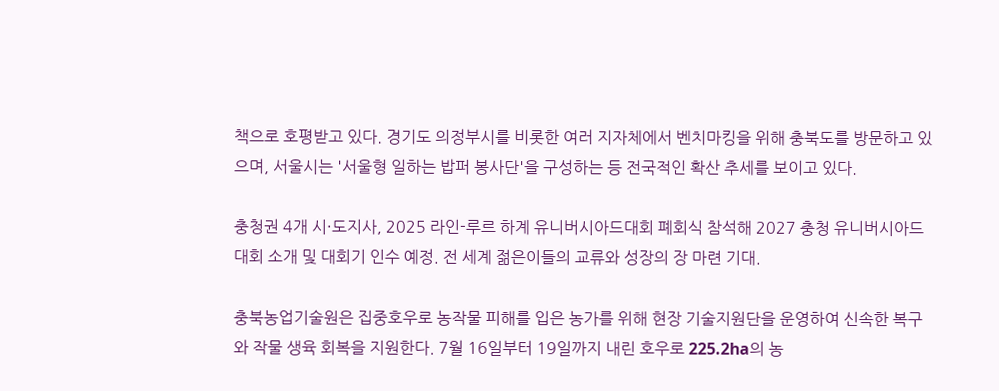책으로 호평받고 있다. 경기도 의정부시를 비롯한 여러 지자체에서 벤치마킹을 위해 충북도를 방문하고 있으며, 서울시는 '서울형 일하는 밥퍼 봉사단'을 구성하는 등 전국적인 확산 추세를 보이고 있다.

충청권 4개 시·도지사, 2025 라인-루르 하계 유니버시아드대회 폐회식 참석해 2027 충청 유니버시아드대회 소개 및 대회기 인수 예정. 전 세계 젊은이들의 교류와 성장의 장 마련 기대.

충북농업기술원은 집중호우로 농작물 피해를 입은 농가를 위해 현장 기술지원단을 운영하여 신속한 복구와 작물 생육 회복을 지원한다. 7월 16일부터 19일까지 내린 호우로 225.2ha의 농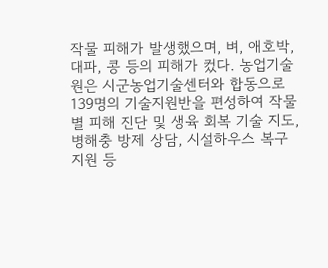작물 피해가 발생했으며, 벼, 애호박, 대파, 콩 등의 피해가 컸다. 농업기술원은 시군농업기술센터와 합동으로 139명의 기술지원반을 편성하여 작물별 피해 진단 및 생육 회복 기술 지도, 병해충 방제 상담, 시설하우스 복구 지원 등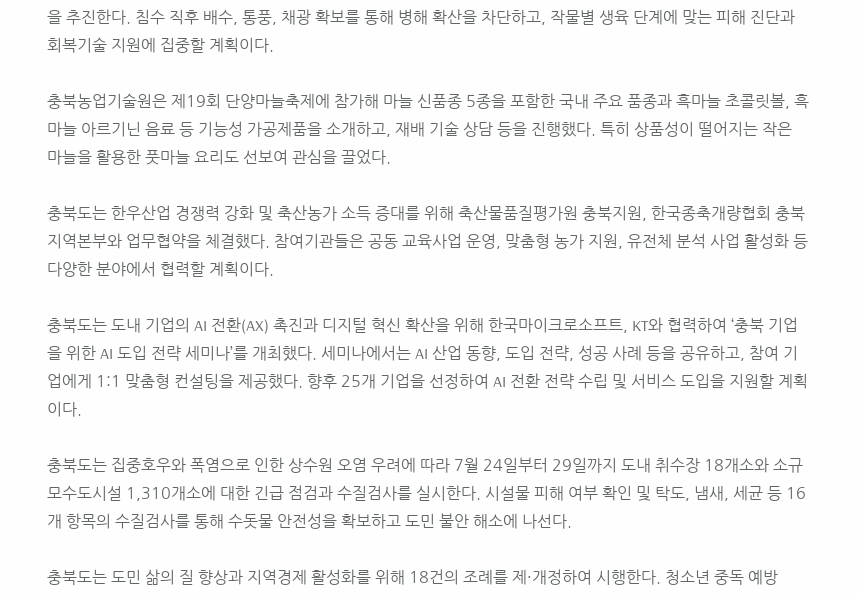을 추진한다. 침수 직후 배수, 통풍, 채광 확보를 통해 병해 확산을 차단하고, 작물별 생육 단계에 맞는 피해 진단과 회복기술 지원에 집중할 계획이다.

충북농업기술원은 제19회 단양마늘축제에 참가해 마늘 신품종 5종을 포함한 국내 주요 품종과 흑마늘 초콜릿볼, 흑마늘 아르기닌 음료 등 기능성 가공제품을 소개하고, 재배 기술 상담 등을 진행했다. 특히 상품성이 떨어지는 작은 마늘을 활용한 풋마늘 요리도 선보여 관심을 끌었다.

충북도는 한우산업 경쟁력 강화 및 축산농가 소득 증대를 위해 축산물품질평가원 충북지원, 한국종축개량협회 충북지역본부와 업무협약을 체결했다. 참여기관들은 공동 교육사업 운영, 맞춤형 농가 지원, 유전체 분석 사업 활성화 등 다양한 분야에서 협력할 계획이다.

충북도는 도내 기업의 AI 전환(AX) 촉진과 디지털 혁신 확산을 위해 한국마이크로소프트, KT와 협력하여 ‘충북 기업을 위한 AI 도입 전략 세미나’를 개최했다. 세미나에서는 AI 산업 동향, 도입 전략, 성공 사례 등을 공유하고, 참여 기업에게 1:1 맞춤형 컨설팅을 제공했다. 향후 25개 기업을 선정하여 AI 전환 전략 수립 및 서비스 도입을 지원할 계획이다.

충북도는 집중호우와 폭염으로 인한 상수원 오염 우려에 따라 7월 24일부터 29일까지 도내 취수장 18개소와 소규모수도시설 1,310개소에 대한 긴급 점검과 수질검사를 실시한다. 시설물 피해 여부 확인 및 탁도, 냄새, 세균 등 16개 항목의 수질검사를 통해 수돗물 안전성을 확보하고 도민 불안 해소에 나선다.

충북도는 도민 삶의 질 향상과 지역경제 활성화를 위해 18건의 조례를 제·개정하여 시행한다. 청소년 중독 예방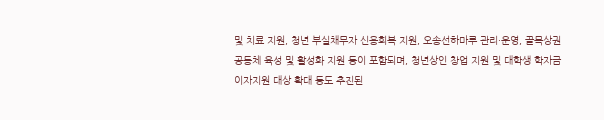및 치료 지원, 청년 부실채무자 신용회복 지원, 오송선하마루 관리·운영, 골목상권 공동체 육성 및 활성화 지원 등이 포함되며, 청년상인 창업 지원 및 대학생 학자금 이자지원 대상 확대 등도 추진된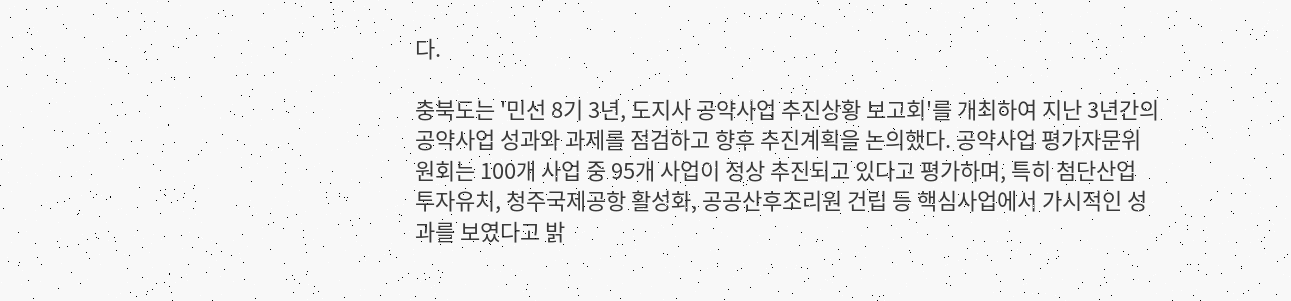다.

충북도는 '민선 8기 3년, 도지사 공약사업 추진상황 보고회'를 개최하여 지난 3년간의 공약사업 성과와 과제를 점검하고 향후 추진계획을 논의했다. 공약사업 평가자문위원회는 100개 사업 중 95개 사업이 정상 추진되고 있다고 평가하며, 특히 첨단산업 투자유치, 청주국제공항 활성화, 공공산후조리원 건립 등 핵심사업에서 가시적인 성과를 보였다고 밝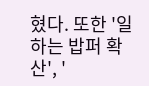혔다. 또한 '일하는 밥퍼 확산', '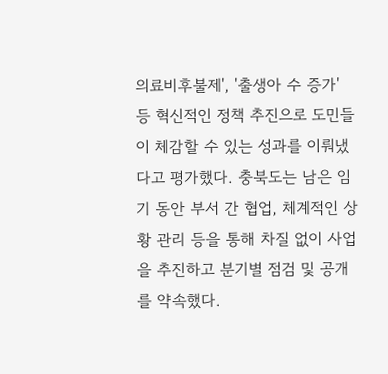의료비후불제', '출생아 수 증가' 등 혁신적인 정책 추진으로 도민들이 체감할 수 있는 성과를 이뤄냈다고 평가했다. 충북도는 남은 임기 동안 부서 간 협업, 체계적인 상황 관리 등을 통해 차질 없이 사업을 추진하고 분기별 점검 및 공개를 약속했다.